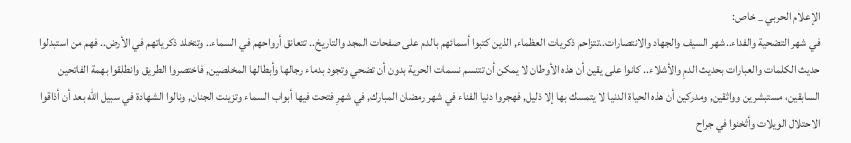الإعلام الحربي _ خاص:
في شهر التضحية والفداء..شهر السيف والجهاد والانتصارات..تتزاحم ذكريات العظماء, الذين كتبوا أسمائهم بالدم على صفحات المجد والتاريخ.. تتعانق أرواحهم في السماء.. وتتخلد ذكرياتهم في الأرض.. فهم من استبدلوا حديث الكلمات والعبارات بحديث الدمِ والأشلاء.. كانوا على يقين أن هذه الأوطان لا يمكن أن تتنسم نسمات الحرية بدون أن تضحي وتجود بدماء رجالها وأبطالها المخلصين, فاختصروا الطريق وانطلقوا بهمة الفاتحين السابقين، مستبشرين وواثقين, ومدركين أن هذه الحياة الدنيا لا يتمسك بها إلا ذليل, فهجروا دنيا الفناء في شهر رمضان المبارك, في شهرِ فتحت فيها أبواب السماء وتزينت الجنان, ونالوا الشهادة في سبيل الله بعد أن أذاقوا الاحتلال الويلات وأثخنوا في جراح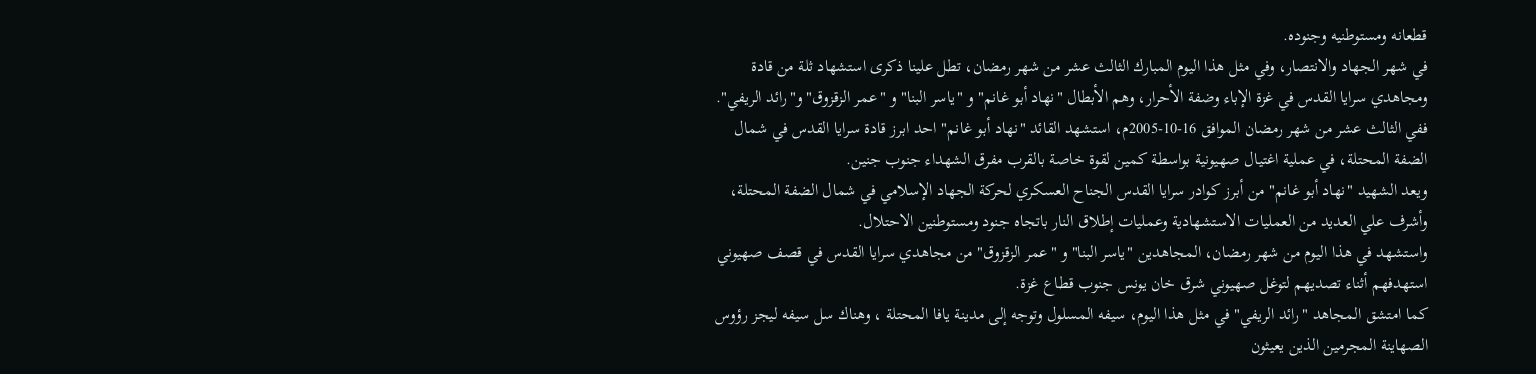قطعانه ومستوطنيه وجنوده.
في شهر الجهاد والانتصار، وفي مثل هذا اليوم المبارك الثالث عشر من شهر رمضان، تطل علينا ذكرى استشهاد ثلة من قادة ومجاهدي سرايا القدس في غزة الإباء وضفة الأحرار، وهم الأبطال "نهاد أبو غانم" و "ياسر البنا" و "عمر الزقزوق" و"رائد الريفي".
ففي الثالث عشر من شهر رمضان الموافق 16-10-2005م، استشهد القائد "نهاد أبو غانم" احد ابرز قادة سرايا القدس في شمال الضفة المحتلة، في عملية اغتيال صهيونية بواسطة كمين لقوة خاصة بالقرب مفرق الشهداء جنوب جنين.
ويعد الشهيد "نهاد أبو غانم" من أبرز كوادر سرايا القدس الجناح العسكري لحركة الجهاد الإسلامي في شمال الضفة المحتلة، وأشرف علي العديد من العمليات الاستشهادية وعمليات إطلاق النار باتجاه جنود ومستوطنين الاحتلال.
واستشهد في هذا اليوم من شهر رمضان، المجاهدين "ياسر البنا" و "عمر الزقزوق" من مجاهدي سرايا القدس في قصف صهيوني استهدفهم أثناء تصديهم لتوغل صهيوني شرق خان يونس جنوب قطاع غزة.
كما امتشق المجاهد "رائد الريفي" في مثل هذا اليوم، سيفه المسلول وتوجه إلى مدينة يافا المحتلة ، وهناك سل سيفه ليجز رؤوس الصهاينة المجرمين الذين يعيثون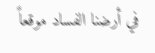في أرضنا الفساد موقعاً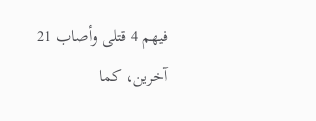فيهم 4 قتلى وأصاب 21 آخرين، كما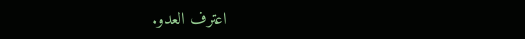اعترف العدو.